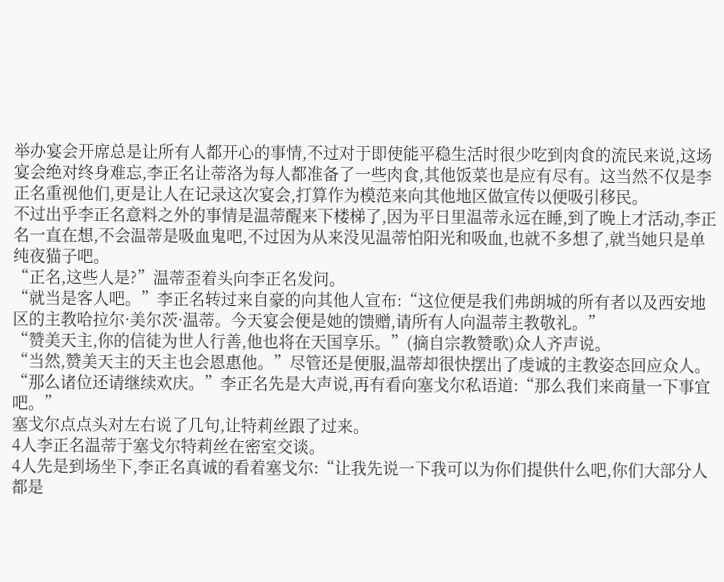举办宴会开席总是让所有人都开心的事情,不过对于即使能平稳生活时很少吃到肉食的流民来说,这场宴会绝对终身难忘,李正名让蒂洛为每人都准备了一些肉食,其他饭菜也是应有尽有。这当然不仅是李正名重视他们,更是让人在记录这次宴会,打算作为模范来向其他地区做宣传以便吸引移民。
不过出乎李正名意料之外的事情是温蒂醒来下楼梯了,因为平日里温蒂永远在睡,到了晚上才活动,李正名一直在想,不会温蒂是吸血鬼吧,不过因为从来没见温蒂怕阳光和吸血,也就不多想了,就当她只是单纯夜猫子吧。
“正名,这些人是?”温蒂歪着头向李正名发问。
“就当是客人吧。”李正名转过来自豪的向其他人宣布:“这位便是我们弗朗城的所有者以及西安地区的主教哈拉尔·美尔茨·温蒂。今天宴会便是她的馈赠,请所有人向温蒂主教敬礼。”
“赞美天主,你的信徒为世人行善,他也将在天国享乐。”(摘自宗教赞歌)众人齐声说。
“当然,赞美天主的天主也会恩惠他。”尽管还是便服,温蒂却很快摆出了虔诚的主教姿态回应众人。
“那么诸位还请继续欢庆。”李正名先是大声说,再有看向塞戈尔私语道:“那么我们来商量一下事宜吧。”
塞戈尔点点头对左右说了几句,让特莉丝跟了过来。
4人李正名温蒂于塞戈尔特莉丝在密室交谈。
4人先是到场坐下,李正名真诚的看着塞戈尔:“让我先说一下我可以为你们提供什么吧,你们大部分人都是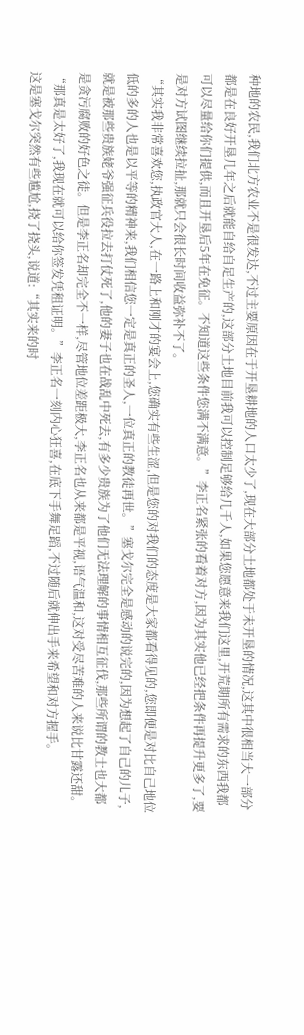种地的农民,我们北方农业不是很发达,不过主要原因在于开垦耕地的人口太少了,现在大部分土地都处于未开垦的情况,这其中很相当大一部分都是在良好开垦几年之后就能自给自足生产的,这部分土地目前我可以控制足够给几千人,如果您愿意来我们这里,开荒期所有需求的东西我都可以尽量给你们提供,而且开垦后5年在免征。不知道这些条件您满不满意。”李正名紧张的看着对方,因为其实他已经把条件再提升更多了,要是对方试图继续拉扯,那就只会很长时间收益弥补不了。
“其实我非常喜欢您,执政官大人,在一路上和刚才的宴会上,您确实有些生涩,但是您的对我们的态度是大家都看得见的,您即便是对比自己地位低的多的人也是以平等的精神来,我们相信您一定是真正的圣人,一位真正的教徒再世。”塞戈尔完全是感动的说完的,因为想起了自己的儿子,就是被那些贵族姥爷强征兵役拉去打仗死了,他的妻子也在战乱中死去,有多少贵族为了他们无法理解的事情相互征伐,那些所谓的教士也大都是贪污腐败的好色之徒。但是李正名却完全不一样,尽管地位差距极大,李正名也从来都是平视,语气温和,这对受尽苦难的人来说比甘露还甜。
“那真是太好了,我现在就可以给你签发凭租证明。”李正名一刻内心狂喜,在底下手舞足蹈,不过随后就伸出手来希望和对方握手。
这是塞戈尔突然有些尴尬,挠了挠头,说道:“其实来的时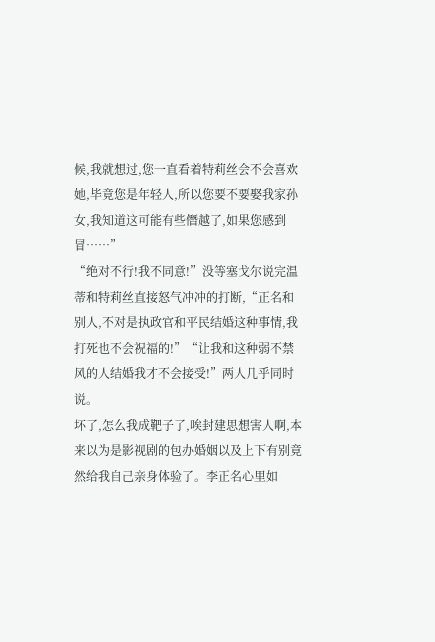候,我就想过,您一直看着特莉丝会不会喜欢她,毕竟您是年轻人,所以您要不要娶我家孙女,我知道这可能有些僭越了,如果您感到冒……”
“绝对不行!我不同意!”没等塞戈尔说完温蒂和特莉丝直接怒气冲冲的打断,“正名和别人,不对是执政官和平民结婚这种事情,我打死也不会祝福的!”“让我和这种弱不禁风的人结婚我才不会接受!”两人几乎同时说。
坏了,怎么我成靶子了,唉封建思想害人啊,本来以为是影视剧的包办婚姻以及上下有别竟然给我自己亲身体验了。李正名心里如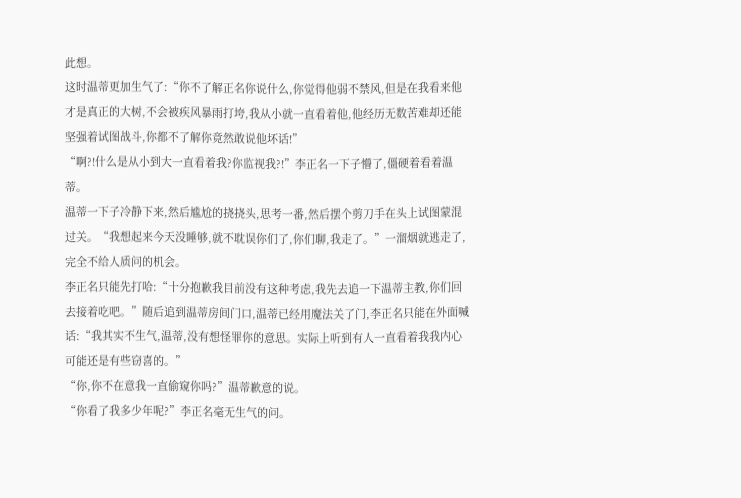此想。
这时温蒂更加生气了:“你不了解正名你说什么,你觉得他弱不禁风,但是在我看来他才是真正的大树,不会被疾风暴雨打垮,我从小就一直看着他,他经历无数苦难却还能坚强着试图战斗,你都不了解你竟然敢说他坏话!”
“啊?!什么是从小到大一直看着我?你监视我?!”李正名一下子懵了,僵硬着看着温蒂。
温蒂一下子冷静下来,然后尴尬的挠挠头,思考一番,然后摆个剪刀手在头上试图蒙混过关。“我想起来今天没睡够,就不耽误你们了,你们聊,我走了。”一溜烟就逃走了,完全不给人质问的机会。
李正名只能先打哈:“十分抱歉我目前没有这种考虑,我先去追一下温蒂主教,你们回去接着吃吧。”随后追到温蒂房间门口,温蒂已经用魔法关了门,李正名只能在外面喊话:“我其实不生气,温蒂,没有想怪罪你的意思。实际上听到有人一直看着我我内心可能还是有些窃喜的。”
“你,你不在意我一直偷窥你吗?”温蒂歉意的说。
“你看了我多少年呢?”李正名毫无生气的问。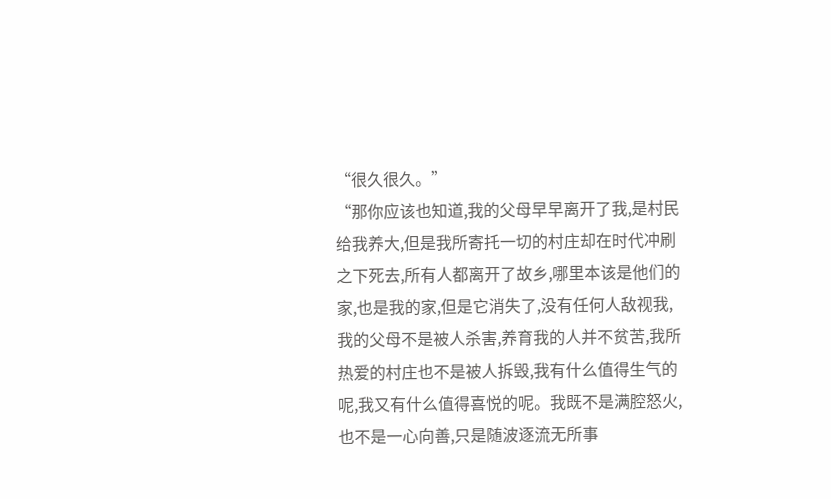“很久很久。”
“那你应该也知道,我的父母早早离开了我,是村民给我养大,但是我所寄托一切的村庄却在时代冲刷之下死去,所有人都离开了故乡,哪里本该是他们的家,也是我的家,但是它消失了,没有任何人敌视我,我的父母不是被人杀害,养育我的人并不贫苦,我所热爱的村庄也不是被人拆毁,我有什么值得生气的呢,我又有什么值得喜悦的呢。我既不是满腔怒火,也不是一心向善,只是随波逐流无所事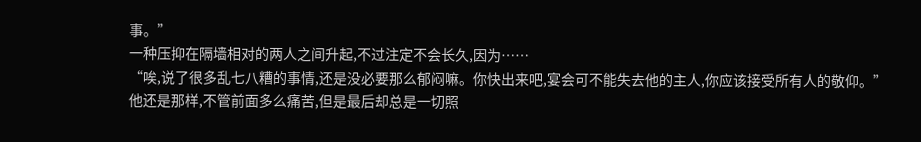事。”
一种压抑在隔墙相对的两人之间升起,不过注定不会长久,因为……
“唉,说了很多乱七八糟的事情,还是没必要那么郁闷嘛。你快出来吧,宴会可不能失去他的主人,你应该接受所有人的敬仰。”
他还是那样,不管前面多么痛苦,但是最后却总是一切照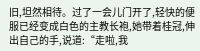旧,坦然相待。过了一会儿门开了,轻快的便服已经变成白色的主教长袍,她带着桂冠,伸出自己的手,说道:“走啦,我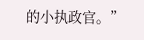的小执政官。”